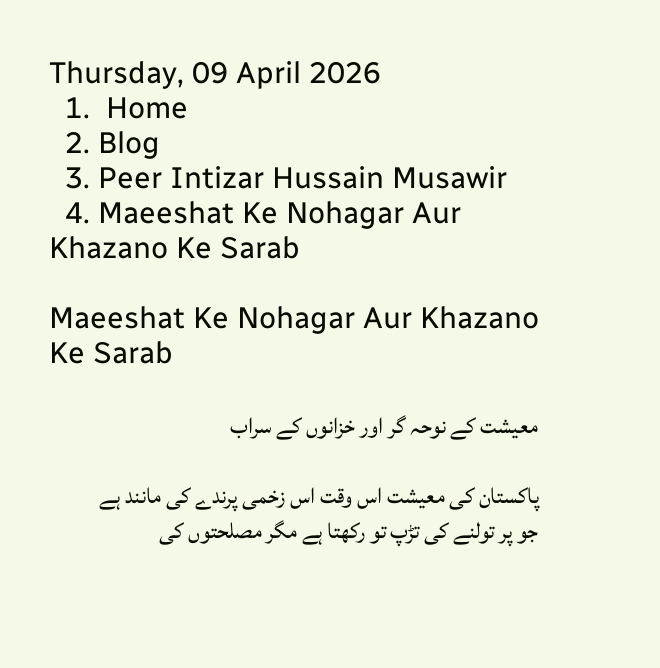Thursday, 09 April 2026
  1.  Home
  2. Blog
  3. Peer Intizar Hussain Musawir
  4. Maeeshat Ke Nohagar Aur Khazano Ke Sarab

Maeeshat Ke Nohagar Aur Khazano Ke Sarab

معیشت کے نوحہ گر اور خزانوں کے سراب

پاکستان کی معیشت اس وقت اس زخمی پرندے کی مانند ہے جو پر تولنے کی تڑپ تو رکھتا ہے مگر مصلحتوں کی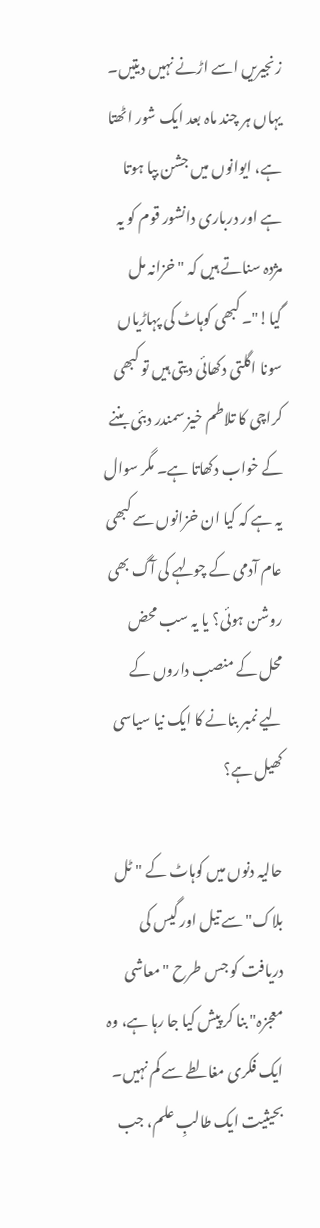زنجیریں اسے اڑنے نہیں دیتیں۔ یہاں ہر چند ماہ بعد ایک شور اٹھتا ہے، ایوانوں میں جشن بپا ہوتا ہے اور درباری دانشور قوم کو یہ مژدہ سناتے ہیں کہ "خزانہ مل گیا!"۔ کبھی کوہاٹ کی پہاڑیاں سونا اگلتی دکھائی دیتی ہیں تو کبھی کراچی کا تلاطم خیز سمندر دبئی بننے کے خواب دکھاتا ہے۔ مگر سوال یہ ہے کہ کیا ان خزانوں سے کبھی عام آدمی کے چولہے کی آگ بھی روشن ہوئی؟ یا یہ سب محض محل کے منصب داروں کے لیے نمبر بنانے کا ایک نیا سیاسی کھیل ہے؟

حالیہ دنوں میں کوہاٹ کے "ٹل بلاک" سے تیل اور گیس کی دریافت کو جس طرح "معاشی معجزہ" بنا کر پیش کیا جا رہا ہے، وہ ایک فکری مغالطے سے کم نہیں۔ بحیثیت ایک طالبِ علم، جب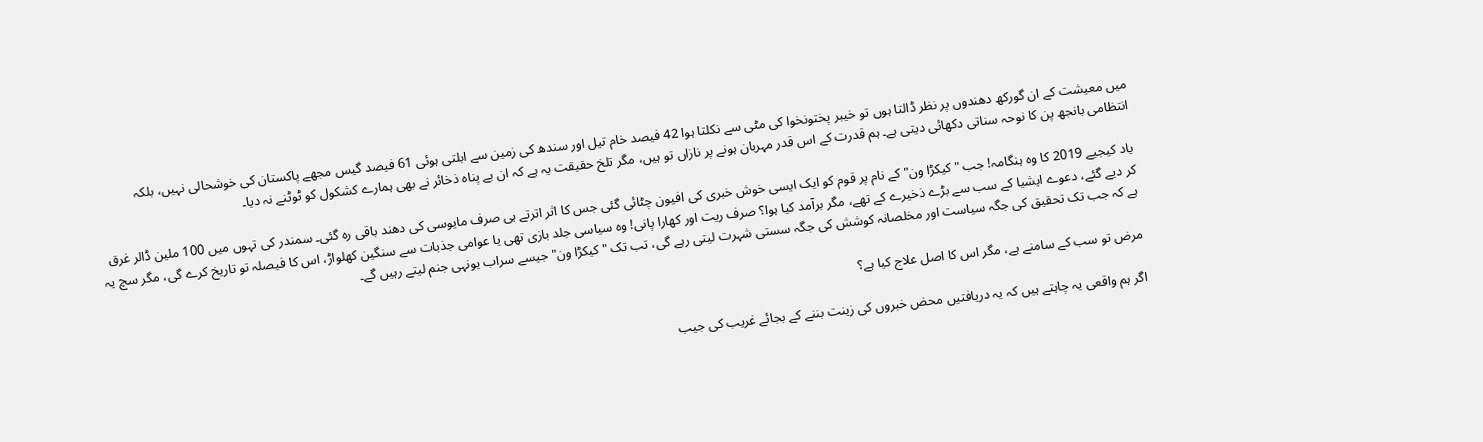میں معیشت کے ان گورکھ دھندوں پر نظر ڈالتا ہوں تو خیبر پختونخوا کی مٹی سے نکلتا ہوا 42 فیصد خام تیل اور سندھ کی زمین سے ابلتی ہوئی 61 فیصد گیس مجھے پاکستان کی خوشحالی نہیں، بلکہ انتظامی بانجھ پن کا نوحہ سناتی دکھائی دیتی ہے۔ ہم قدرت کے اس قدر مہربان ہونے پر نازاں تو ہیں، مگر تلخ حقیقت یہ ہے کہ ان بے پناہ ذخائر نے بھی ہمارے کشکول کو ٹوٹنے نہ دیا۔

یاد کیجیے 2019 کا وہ ہنگامہ! جب "کیکڑا ون" کے نام پر قوم کو ایک ایسی خوش خبری کی افیون چٹائی گئی جس کا اثر اترتے ہی صرف مایوسی کی دھند باقی رہ گئی۔ سمندر کی تہوں میں 100 ملین ڈالر غرق کر دیے گئے، دعوے ایشیا کے سب سے بڑے ذخیرے کے تھے، مگر برآمد کیا ہوا؟ صرف ریت اور کھارا پانی! وہ سیاسی جلد بازی تھی یا عوامی جذبات سے سنگین کھلواڑ، اس کا فیصلہ تو تاریخ کرے گی، مگر سچ یہ ہے کہ جب تک تحقیق کی جگہ سیاست اور مخلصانہ کوشش کی جگہ سستی شہرت لیتی رہے گی، تب تک "کیکڑا ون" جیسے سراب یونہی جنم لیتے رہیں گے۔

مرض تو سب کے سامنے ہے، مگر اس کا اصل علاج کیا ہے؟

اگر ہم واقعی یہ چاہتے ہیں کہ یہ دریافتیں محض خبروں کی زینت بننے کے بجائے غریب کی جیب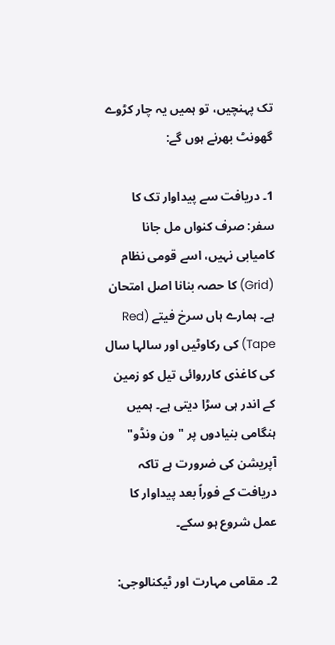تک پہنچیں، تو ہمیں یہ چار کڑوے گھونٹ بھرنے ہوں گے:

1۔ دریافت سے پیداوار تک کا سفر: صرف کنواں مل جانا کامیابی نہیں، اسے قومی نظام (Grid) کا حصہ بنانا اصل امتحان ہے۔ ہمارے ہاں سرخ فیتے (Red Tape) کی رکاوٹیں اور سالہا سال کی کاغذی کارروائی تیل کو زمین کے اندر ہی سڑا دیتی ہے۔ ہمیں ہنگامی بنیادوں پر "ون ونڈو" آپریشن کی ضرورت ہے تاکہ دریافت کے فوراً بعد پیداوار کا عمل شروع ہو سکے۔

2۔ مقامی مہارت اور ٹیکنالوجی: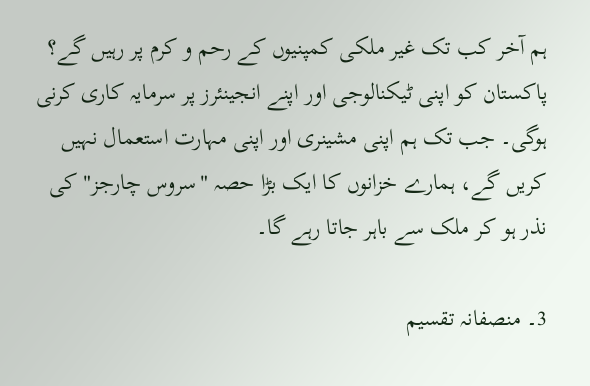ہم آخر کب تک غیر ملکی کمپنیوں کے رحم و کرم پر رہیں گے؟ پاکستان کو اپنی ٹیکنالوجی اور اپنے انجینئرز پر سرمایہ کاری کرنی ہوگی۔ جب تک ہم اپنی مشینری اور اپنی مہارت استعمال نہیں کریں گے، ہمارے خزانوں کا ایک بڑا حصہ "سروس چارجز" کی نذر ہو کر ملک سے باہر جاتا رہے گا۔

3۔ منصفانہ تقسیم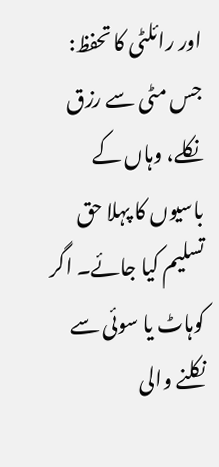اور رائلٹی کا تحفظ: جس مٹی سے رزق نکلے، وہاں کے باسیوں کا پہلا حق تسلیم کیا جائے۔ اگر کوہاٹ یا سوئی سے نکلنے والی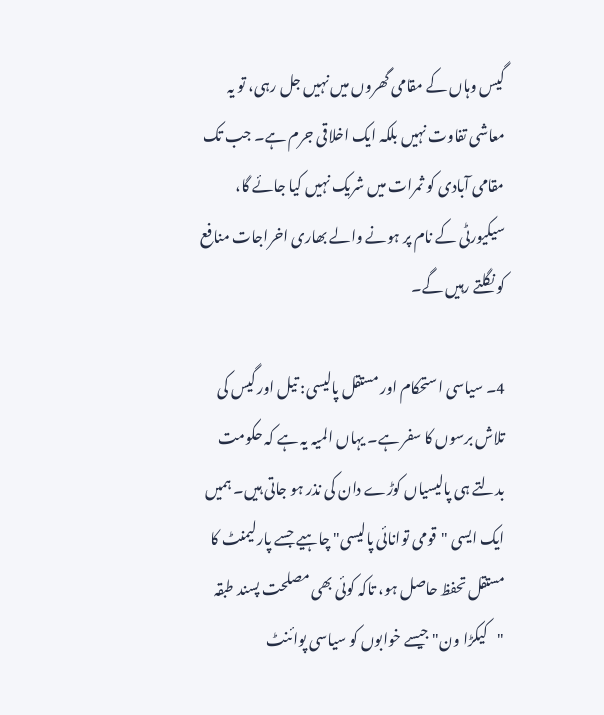گیس وہاں کے مقامی گھروں میں نہیں جل رہی، تو یہ معاشی تفاوت نہیں بلکہ ایک اخلاقی جرم ہے۔ جب تک مقامی آبادی کو ثمرات میں شریک نہیں کیا جائے گا، سیکیورٹی کے نام پر ہونے والے بھاری اخراجات منافع کو نگلتے رہیں گے۔

4۔ سیاسی استحکام اور مستقل پالیسی: تیل اور گیس کی تلاش برسوں کا سفر ہے۔ یہاں المیہ یہ ہے کہ حکومت بدلتے ہی پالیسیاں کوڑے دان کی نذر ہو جاتی ہیں۔ ہمیں ایک ایسی "قومی توانائی پالیسی" چاہیے جسے پارلیمنٹ کا مستقل تحفظ حاصل ہو، تاکہ کوئی بھی مصلحت پسند طبقہ "کیکڑا ون" جیسے خوابوں کو سیاسی پوائنٹ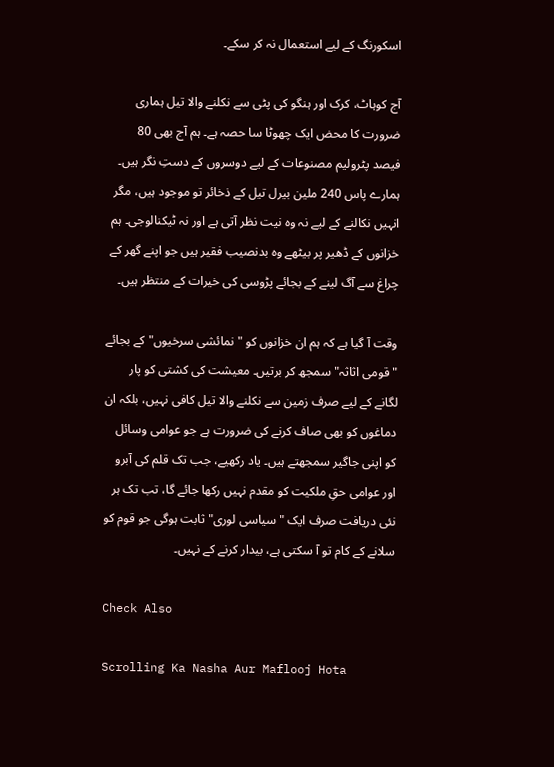اسکورنگ کے لیے استعمال نہ کر سکے۔

آج کوہاٹ، کرک اور ہنگو کی پٹی سے نکلنے والا تیل ہماری ضرورت کا محض ایک چھوٹا سا حصہ ہے۔ ہم آج بھی 80 فیصد پٹرولیم مصنوعات کے لیے دوسروں کے دستِ نگر ہیں۔ ہمارے پاس 240 ملین بیرل تیل کے ذخائر تو موجود ہیں، مگر انہیں نکالنے کے لیے نہ وہ نیت نظر آتی ہے اور نہ ٹیکنالوجی۔ ہم خزانوں کے ڈھیر پر بیٹھے وہ بدنصیب فقیر ہیں جو اپنے گھر کے چراغ سے آگ لینے کے بجائے پڑوسی کی خیرات کے منتظر ہیں۔

وقت آ گیا ہے کہ ہم ان خزانوں کو "نمائشی سرخیوں" کے بجائے "قومی اثاثہ" سمجھ کر برتیں۔ معیشت کی کشتی کو پار لگانے کے لیے صرف زمین سے نکلنے والا تیل کافی نہیں، بلکہ ان دماغوں کو بھی صاف کرنے کی ضرورت ہے جو عوامی وسائل کو اپنی جاگیر سمجھتے ہیں۔ یاد رکھیے، جب تک قلم کی آبرو اور عوامی حقِ ملکیت کو مقدم نہیں رکھا جائے گا، تب تک ہر نئی دریافت صرف ایک "سیاسی لوری" ثابت ہوگی جو قوم کو سلانے کے کام تو آ سکتی ہے، بیدار کرنے کے نہیں۔

Check Also

Scrolling Ka Nasha Aur Maflooj Hota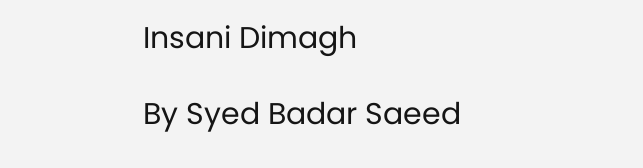Insani Dimagh

By Syed Badar Saeed